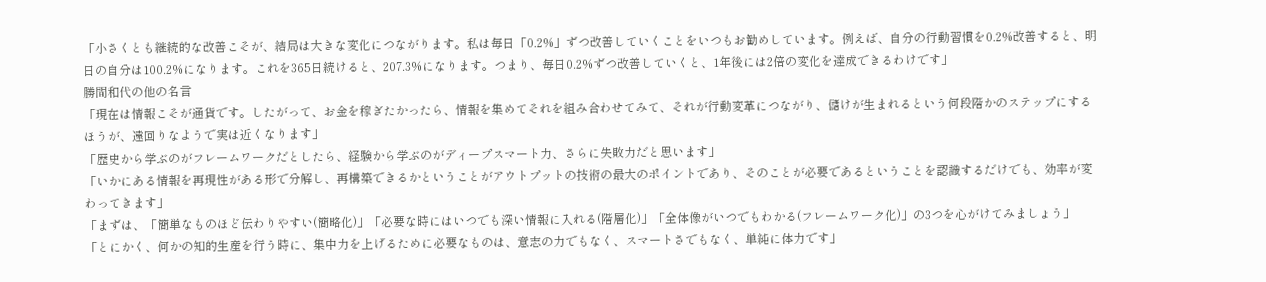「小さくとも継続的な改善こそが、結局は大きな変化につながります。私は毎日「0.2%」ずつ改善していくことをいつもお勧めしています。例えば、自分の行動習慣を0.2%改善すると、明日の自分は100.2%になります。これを365日続けると、207.3%になります。つまり、毎日0.2%ずつ改善していくと、1年後には2倍の変化を達成できるわけです」
勝間和代の他の名言
「現在は情報こそが通貨です。したがって、お金を稼ぎたかったら、情報を集めてそれを組み合わせてみて、それが行動変革につながり、儲けが生まれるという何段階かのステップにするほうが、遠回りなようで実は近くなります」
「歴史から学ぶのがフレームワークだとしたら、経験から学ぶのがディープスマート力、さらに失敗力だと思います」
「いかにある情報を再現性がある形で分解し、再構築できるかということがアウトプットの技術の最大のポイントであり、そのことが必要であるということを認識するだけでも、効率が変わってきます」
「まずは、「簡単なものほど伝わりやすい(簡略化)」「必要な時にはいつでも深い情報に入れる(階層化)」「全体像がいつでもわかる(フレームワーク化)」の3つを心がけてみましょう」
「とにかく、何かの知的生産を行う時に、集中力を上げるために必要なものは、意志の力でもなく、スマートさでもなく、単純に体力です」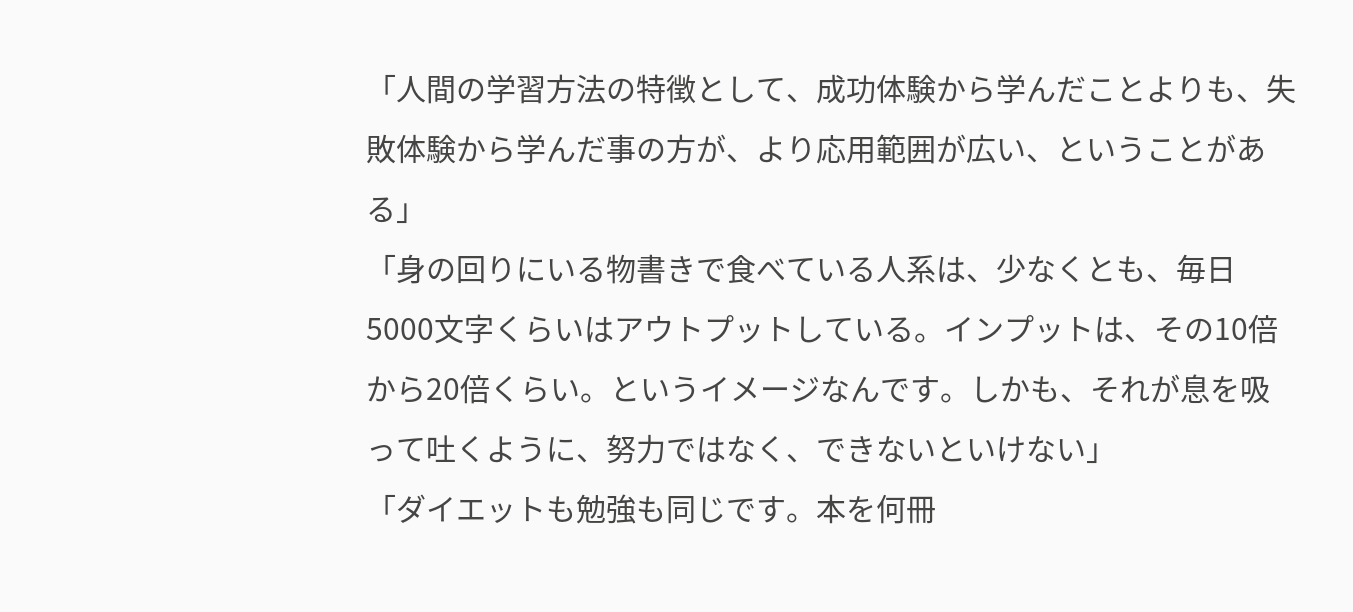「人間の学習方法の特徴として、成功体験から学んだことよりも、失敗体験から学んだ事の方が、より応用範囲が広い、ということがある」
「身の回りにいる物書きで食べている人系は、少なくとも、毎日5000文字くらいはアウトプットしている。インプットは、その10倍から20倍くらい。というイメージなんです。しかも、それが息を吸って吐くように、努力ではなく、できないといけない」
「ダイエットも勉強も同じです。本を何冊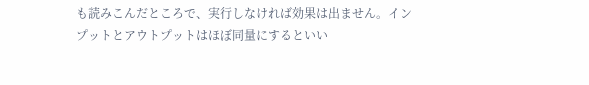も読みこんだところで、実行しなければ効果は出ません。インプットとアウトプットはほぼ同量にするといい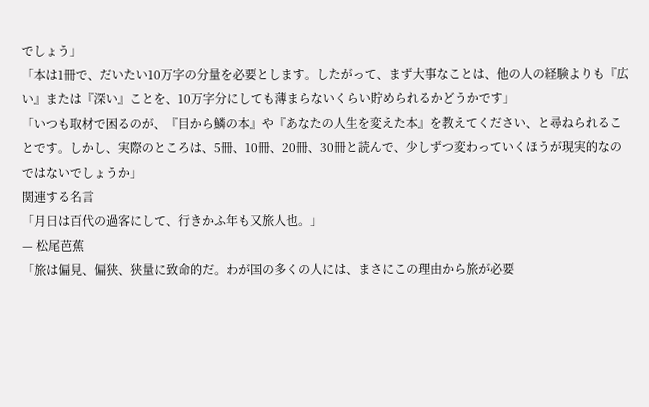でしょう」
「本は1冊で、だいたい10万字の分量を必要とします。したがって、まず大事なことは、他の人の経験よりも『広い』または『深い』ことを、10万字分にしても薄まらないくらい貯められるかどうかです」
「いつも取材で困るのが、『目から鱗の本』や『あなたの人生を変えた本』を教えてください、と尋ねられることです。しかし、実際のところは、5冊、10冊、20冊、30冊と読んで、少しずつ変わっていくほうが現実的なのではないでしょうか」
関連する名言
「月日は百代の過客にして、行きかふ年も又旅人也。」
— 松尾芭蕉
「旅は偏見、偏狭、狭量に致命的だ。わが国の多くの人には、まさにこの理由から旅が必要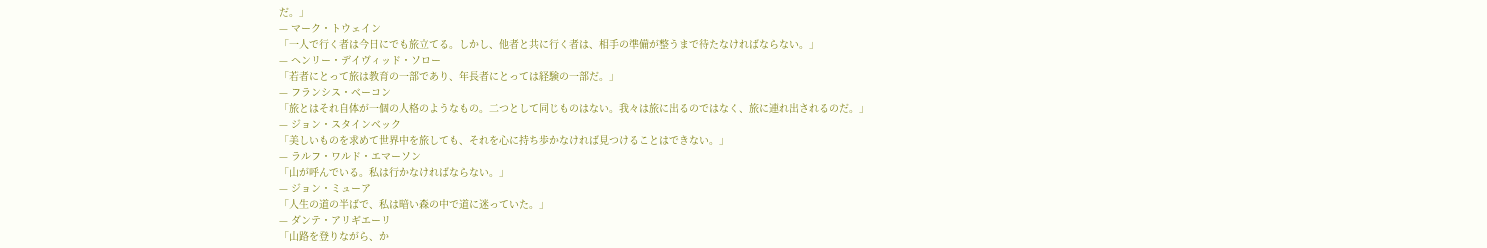だ。」
— マーク・トウェイン
「一人で行く者は今日にでも旅立てる。しかし、他者と共に行く者は、相手の準備が整うまで待たなければならない。」
— ヘンリー・デイヴィッド・ソロー
「若者にとって旅は教育の一部であり、年長者にとっては経験の一部だ。」
— フランシス・ベーコン
「旅とはそれ自体が一個の人格のようなもの。二つとして同じものはない。我々は旅に出るのではなく、旅に連れ出されるのだ。」
— ジョン・スタインベック
「美しいものを求めて世界中を旅しても、それを心に持ち歩かなければ見つけることはできない。」
— ラルフ・ワルド・エマーソン
「山が呼んでいる。私は行かなければならない。」
— ジョン・ミューア
「人生の道の半ばで、私は暗い森の中で道に迷っていた。」
— ダンテ・アリギエーリ
「山路を登りながら、か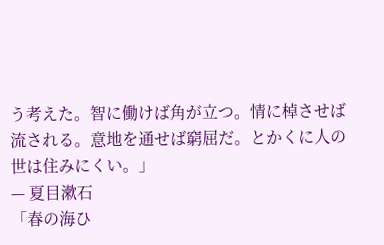う考えた。智に働けば角が立つ。情に棹させば流される。意地を通せば窮屈だ。とかくに人の世は住みにくい。」
— 夏目漱石
「春の海ひ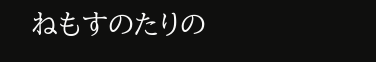ねもすのたりの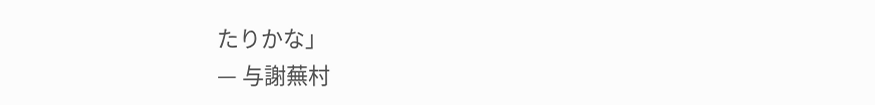たりかな」
— 与謝蕪村